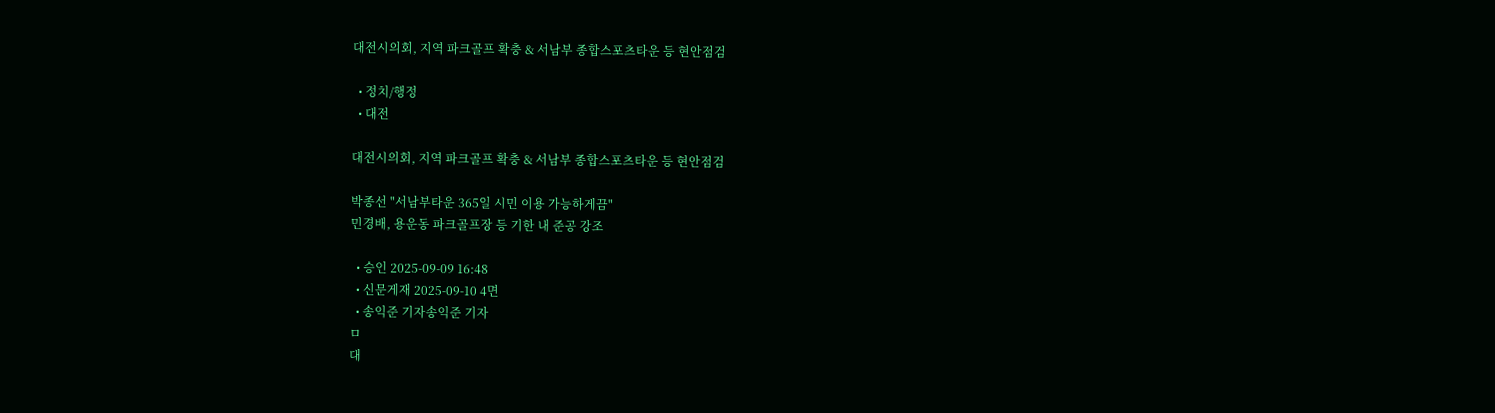대전시의회, 지역 파크골프 확충 & 서남부 종합스포츠타운 등 현안점검

  • 정치/행정
  • 대전

대전시의회, 지역 파크골프 확충 & 서남부 종합스포츠타운 등 현안점검

박종선 "서남부타운 365일 시민 이용 가능하게끔"
민경배, 용운동 파크골프장 등 기한 내 준공 강조

  • 승인 2025-09-09 16:48
  • 신문게재 2025-09-10 4면
  • 송익준 기자송익준 기자
ㅁ
대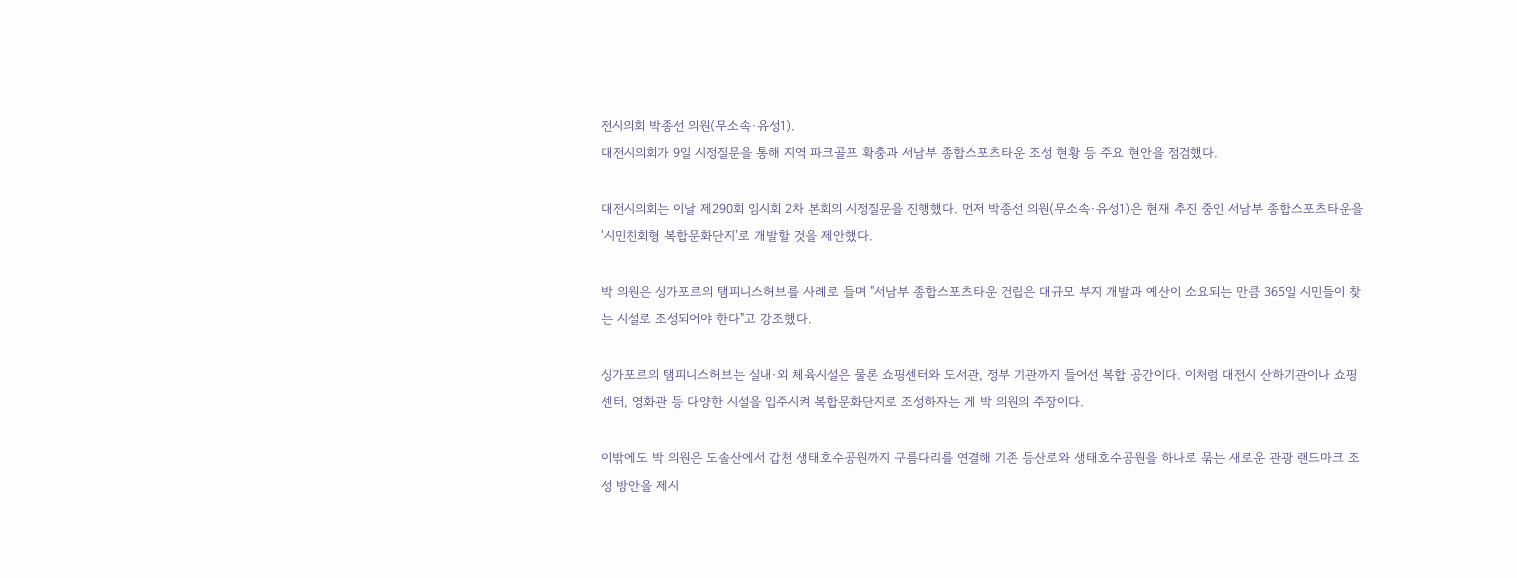전시의회 박종선 의원(무소속·유성1).
대전시의회가 9일 시정질문을 통해 지역 파크골프 확충과 서남부 종합스포츠타운 조성 현황 등 주요 현안을 점검했다.

대전시의회는 이날 제290회 임시회 2차 본회의 시정질문을 진행했다. 먼저 박종선 의원(무소속·유성1)은 현재 추진 중인 서남부 종합스포츠타운을 '시민친회형 복합문화단지'로 개발할 것을 제안했다.

박 의원은 싱가포르의 탬피니스허브를 사례로 들며 "서남부 종합스포츠타운 건립은 대규모 부지 개발과 예산이 소요되는 만큼 365일 시민들이 찾는 시설로 조성되어야 한다"고 강조했다.

싱가포르의 탬피니스허브는 실내·외 체육시설은 물론 쇼핑센터와 도서관, 정부 기관까지 들어선 복합 공간이다. 이처럼 대전시 산하기관이나 쇼핑센터, 영화관 등 다양한 시설을 입주시켜 복합문화단지로 조성하자는 게 박 의원의 주장이다.

이밖에도 박 의원은 도솔산에서 갑천 생태호수공원까지 구름다리를 연결해 기존 등산로와 생태호수공원을 하나로 묶는 새로운 관광 랜드마크 조성 방안을 제시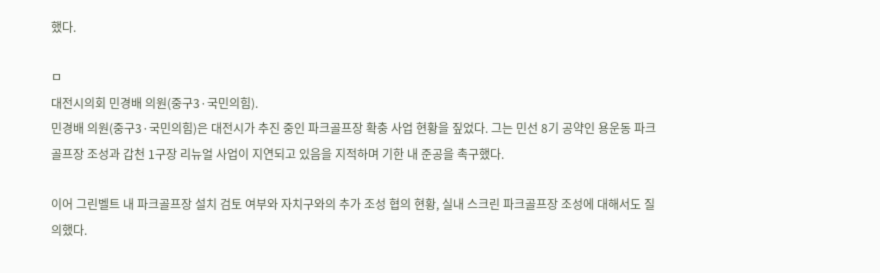했다.

ㅁ
대전시의회 민경배 의원(중구3·국민의힘).
민경배 의원(중구3·국민의힘)은 대전시가 추진 중인 파크골프장 확충 사업 현황을 짚었다. 그는 민선 8기 공약인 용운동 파크골프장 조성과 갑천 1구장 리뉴얼 사업이 지연되고 있음을 지적하며 기한 내 준공을 촉구했다.

이어 그린벨트 내 파크골프장 설치 검토 여부와 자치구와의 추가 조성 협의 현황, 실내 스크린 파크골프장 조성에 대해서도 질의했다.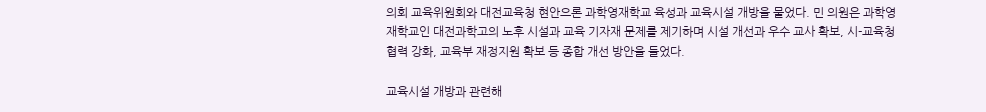의회 교육위원회와 대전교육청 현안으론 과학영재학교 육성과 교육시설 개방을 물었다. 민 의원은 과학영재학교인 대전과학고의 노후 시설과 교육 기자재 문제를 제기하며 시설 개선과 우수 교사 확보, 시-교육청 협력 강화, 교육부 재정지원 확보 등 종합 개선 방안을 들었다.

교육시설 개방과 관련해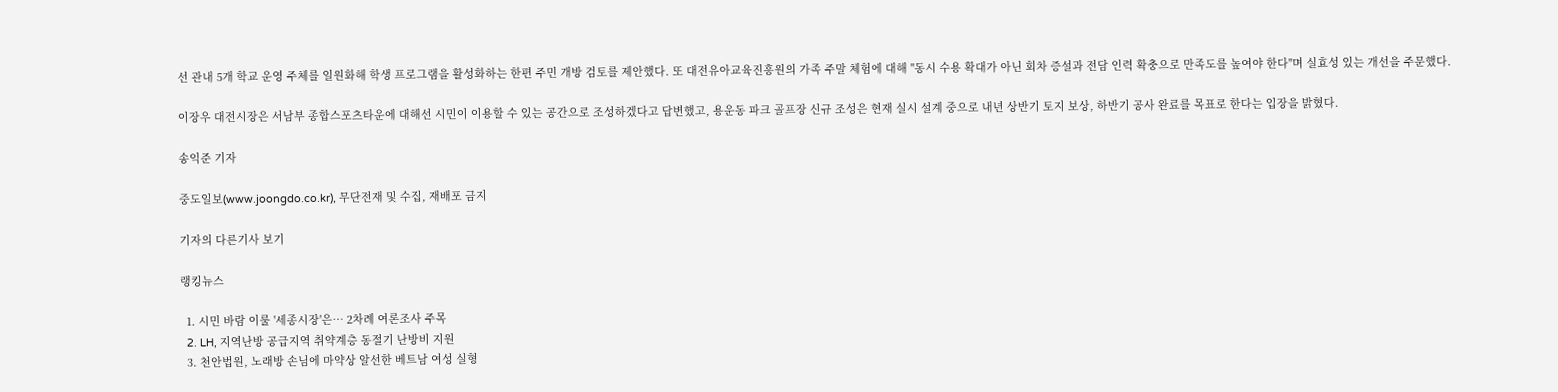선 관내 5개 학교 운영 주체를 일원화해 학생 프로그램을 활성화하는 한편 주민 개방 검토를 제안했다. 또 대전유아교육진흥원의 가족 주말 체험에 대해 "동시 수용 확대가 아닌 회차 증설과 전담 인력 확충으로 만족도를 높여야 한다"며 실효성 있는 개선을 주문했다.

이장우 대전시장은 서남부 종합스포츠타운에 대해선 시민이 이용할 수 있는 공간으로 조성하겠다고 답변했고, 용운동 파크 골프장 신규 조성은 현재 실시 설계 중으로 내년 상반기 토지 보상, 하반기 공사 완료를 목표로 한다는 입장을 밝혔다.

송익준 기자

중도일보(www.joongdo.co.kr), 무단전재 및 수집, 재배포 금지

기자의 다른기사 보기

랭킹뉴스

  1. 시민 바람 이룰 '세종시장'은… 2차례 여론조사 주목
  2. LH, 지역난방 공급지역 취약계층 동절기 난방비 지원
  3. 천안법원, 노래방 손님에 마약상 알선한 베트남 여성 실형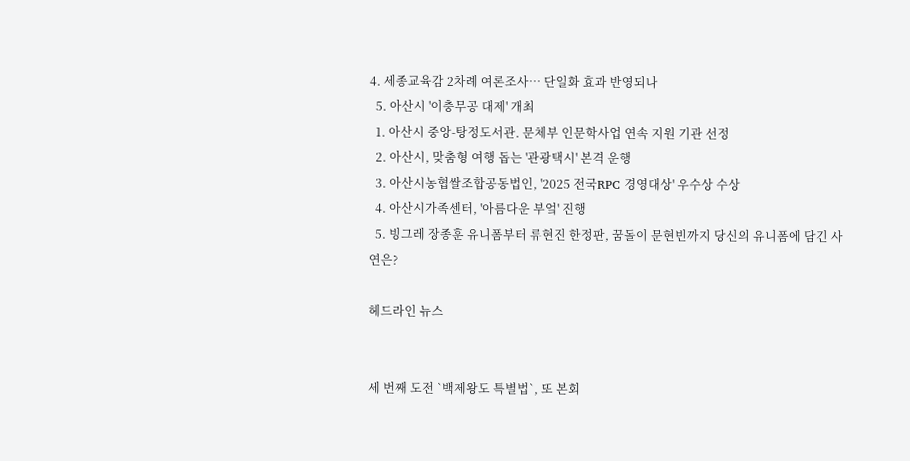4. 세종교육감 2차례 여론조사… 단일화 효과 반영되나
  5. 아산시 '이충무공 대제' 개최
  1. 아산시 중앙-탕정도서관. 문체부 인문학사업 연속 지원 기관 선정
  2. 아산시, 맞춤형 여행 돕는 '관광택시' 본격 운행
  3. 아산시농협쌀조합공동법인, '2025 전국RPC 경영대상' 우수상 수상
  4. 아산시가족센터, '아름다운 부엌' 진행
  5. 빙그레 장종훈 유니폼부터 류현진 한정판, 꿈돌이 문현빈까지 당신의 유니폼에 담긴 사연은?

헤드라인 뉴스


세 번째 도전 `백제왕도 특별법`, 또 본회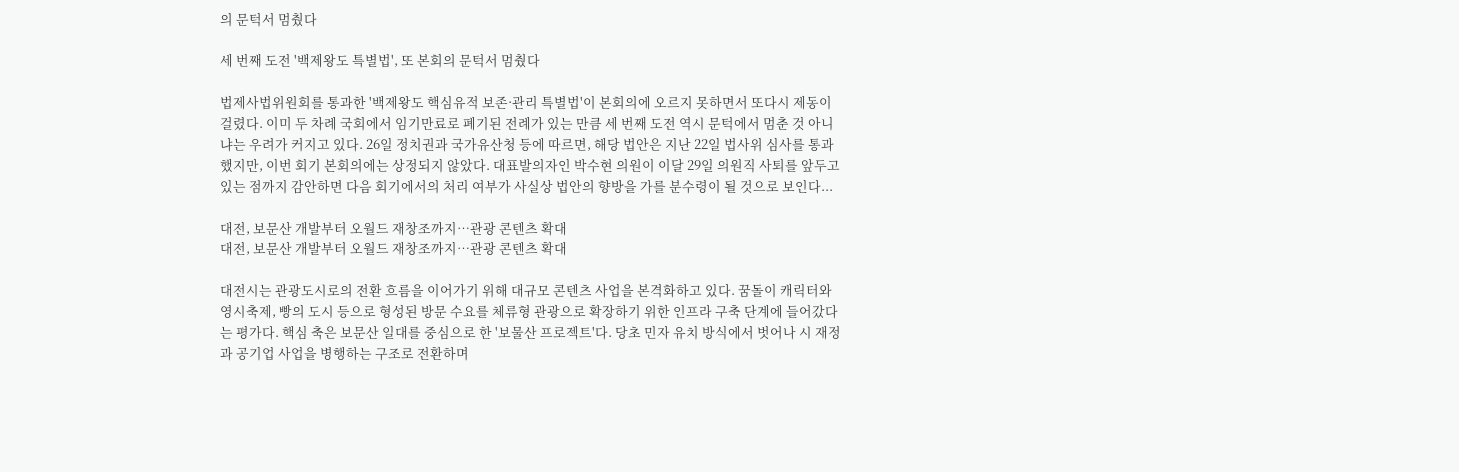의 문턱서 멈췄다

세 번째 도전 '백제왕도 특별법', 또 본회의 문턱서 멈췄다

법제사법위원회를 통과한 '백제왕도 핵심유적 보존·관리 특별법'이 본회의에 오르지 못하면서 또다시 제동이 걸렸다. 이미 두 차례 국회에서 임기만료로 폐기된 전례가 있는 만큼 세 번째 도전 역시 문턱에서 멈춘 것 아니냐는 우려가 커지고 있다. 26일 정치권과 국가유산청 등에 따르면, 해당 법안은 지난 22일 법사위 심사를 통과했지만, 이번 회기 본회의에는 상정되지 않았다. 대표발의자인 박수현 의원이 이달 29일 의원직 사퇴를 앞두고 있는 점까지 감안하면 다음 회기에서의 처리 여부가 사실상 법안의 향방을 가를 분수령이 될 것으로 보인다...

대전, 보문산 개발부터 오월드 재창조까지…관광 콘텐츠 확대
대전, 보문산 개발부터 오월드 재창조까지…관광 콘텐츠 확대

대전시는 관광도시로의 전환 흐름을 이어가기 위해 대규모 콘텐츠 사업을 본격화하고 있다. 꿈돌이 캐릭터와 영시축제, 빵의 도시 등으로 형성된 방문 수요를 체류형 관광으로 확장하기 위한 인프라 구축 단계에 들어갔다는 평가다. 핵심 축은 보문산 일대를 중심으로 한 '보물산 프로젝트'다. 당초 민자 유치 방식에서 벗어나 시 재정과 공기업 사업을 병행하는 구조로 전환하며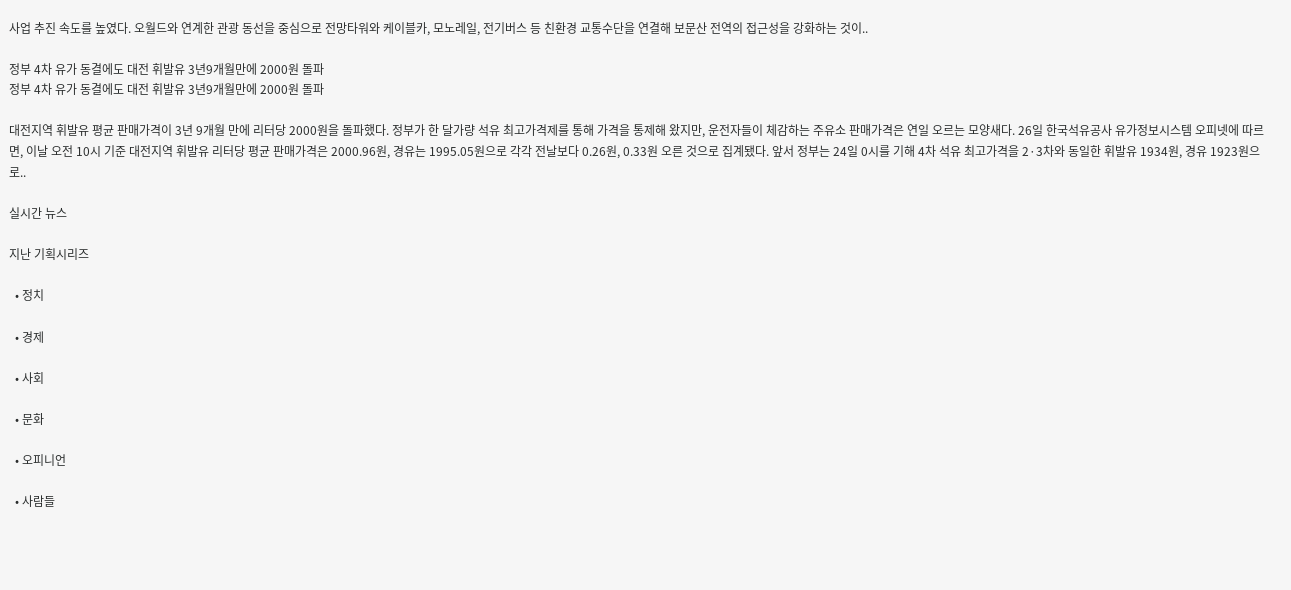사업 추진 속도를 높였다. 오월드와 연계한 관광 동선을 중심으로 전망타워와 케이블카, 모노레일, 전기버스 등 친환경 교통수단을 연결해 보문산 전역의 접근성을 강화하는 것이..

정부 4차 유가 동결에도 대전 휘발유 3년9개월만에 2000원 돌파
정부 4차 유가 동결에도 대전 휘발유 3년9개월만에 2000원 돌파

대전지역 휘발유 평균 판매가격이 3년 9개월 만에 리터당 2000원을 돌파했다. 정부가 한 달가량 석유 최고가격제를 통해 가격을 통제해 왔지만, 운전자들이 체감하는 주유소 판매가격은 연일 오르는 모양새다. 26일 한국석유공사 유가정보시스템 오피넷에 따르면, 이날 오전 10시 기준 대전지역 휘발유 리터당 평균 판매가격은 2000.96원, 경유는 1995.05원으로 각각 전날보다 0.26원, 0.33원 오른 것으로 집계됐다. 앞서 정부는 24일 0시를 기해 4차 석유 최고가격을 2·3차와 동일한 휘발유 1934원, 경유 1923원으로..

실시간 뉴스

지난 기획시리즈

  • 정치

  • 경제

  • 사회

  • 문화

  • 오피니언

  • 사람들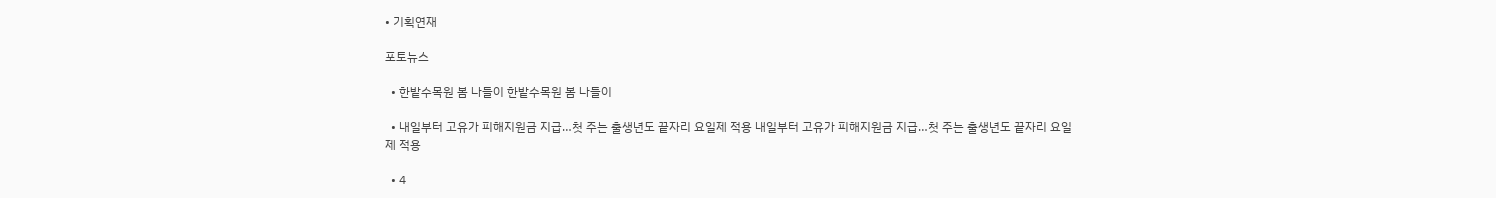• 기획연재

포토뉴스

  • 한밭수목원 봄 나들이 한밭수목원 봄 나들이

  • 내일부터 고유가 피해지원금 지급…첫 주는 출생년도 끝자리 요일제 적용 내일부터 고유가 피해지원금 지급…첫 주는 출생년도 끝자리 요일제 적용

  • 4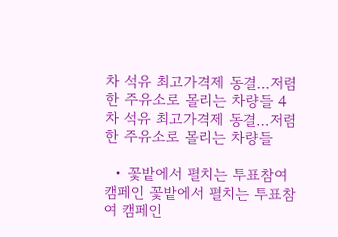차 석유 최고가격제 동결…저렴한 주유소로 몰리는 차량들 4차 석유 최고가격제 동결…저렴한 주유소로 몰리는 차량들

  • 꽃밭에서 펼치는 투표참여 캠페인 꽃밭에서 펼치는 투표참여 캠페인